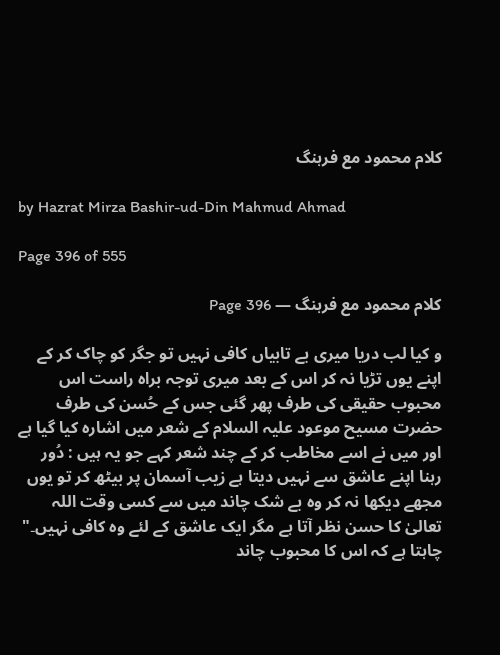کلام محمود مع فرہنگ

by Hazrat Mirza Bashir-ud-Din Mahmud Ahmad

Page 396 of 555

کلام محمود مع فرہنگ — Page 396

و کیا لب دریا میری بے تابیاں کافی نہیں تو جگر کو چاک کر کے اپنے یوں تڑیا نہ کر اس کے بعد میری توجہ براہ راست اس محبوب حقیقی کی طرف پھر گئی جس کے حُسن کی طرف حضرت مسیح موعود علیہ السلام کے شعر میں اشارہ کیا گیا ہے اور میں نے اسے مخاطب کر کے چند شعر کہے جو یہ ہیں : دُور رہنا اپنے عاشق سے نہیں دیتا ہے زیب آسمان پر بیٹھ کر تو یوں مجھے دیکھا نہ کر وہ بے شک چاند میں سے کسی وقت اللہ تعالیٰ کا حسن نظر آتا ہے مگر ایک عاشق کے لئے وہ کافی نہیں۔" چاہتا ہے کہ اس کا محبوب چاند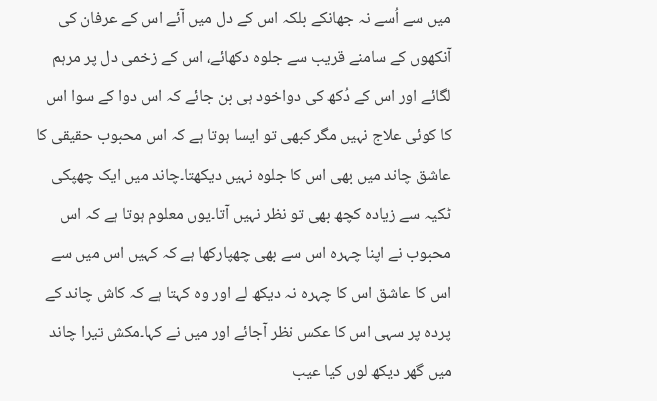میں سے اُسے نہ جھانکے بلکہ اس کے دل میں آئے اس کے عرفان کی آنکھوں کے سامنے قریب سے جلوہ دکھائے، اس کے زخمی دل پر مرہم لگائے اور اس کے دُکھ کی دواخود ہی بن جائے کہ اس دوا کے سوا اس کا کوئی علاج نہیں مگر کبھی تو ایسا ہوتا ہے کہ اس محبوب حقیقی کا عاشق چاند میں بھی اس کا جلوہ نہیں دیکھتا۔چاند میں ایک چھپکی ٹکیہ سے زیادہ کچھ بھی تو نظر نہیں آتا۔یوں معلوم ہوتا ہے کہ اس محبوب نے اپنا چہرہ اس سے بھی چھپارکھا ہے کہ کہیں اس میں سے اس کا عاشق اس کا چہرہ نہ دیکھ لے اور وہ کہتا ہے کہ کاش چاند کے پردہ پر سہی اس کا عکس نظر آجائے اور میں نے کہا۔مکش تیرا چاند میں گھر دیکھ لوں کیا عیب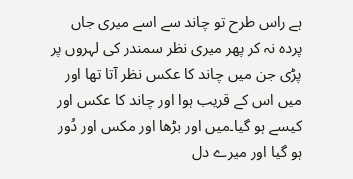ہے راس طرح تو چاند سے اسے میری جاں پردہ نہ کر پھر میری نظر سمندر کی لہروں پر پڑی جن میں چاند کا عکس نظر آتا تھا اور میں اس کے قریب ہوا اور چاند کا عکس اور کیسے ہو گیا۔میں اور بڑھا اور مکس اور دُور ہو گیا اور میرے دل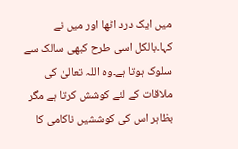میں ایک درد اٹھا اور میں نے کہا۔بالکل اسی طرح کبھی سالک سے سلوک ہوتا ہے۔وہ اللہ تعالیٰ کی ملاقات کے لئے کوشش کرتا ہے مگر بظاہر اس کی کوششیں ناکامی کا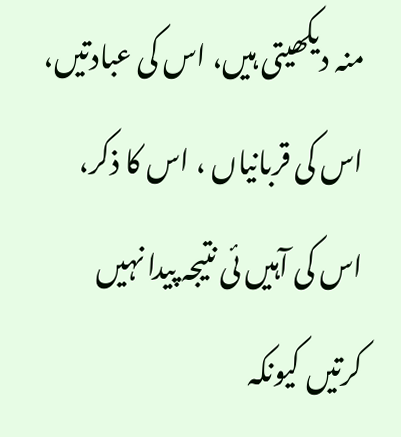منہ دیکھیتی ہیں، اس کی عبادتیں، اس کی قربانیاں ، اس کا ذکر، اس کی آہیں ئی نتیجہ پیدا نہیں کرتیں کیونکہ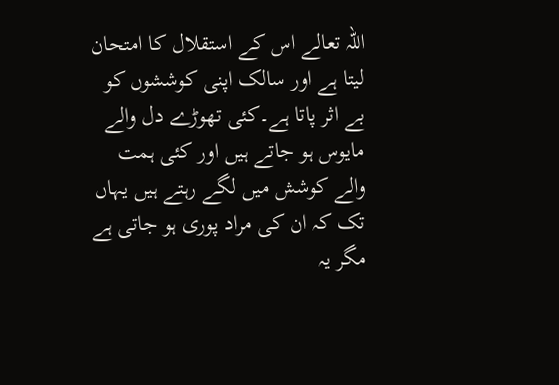اللہ تعالے اس کے استقلال کا امتحان لیتا ہے اور سالک اپنی کوششوں کو بے اثر پاتا ہے۔کئی تھوڑے دل والے مایوس ہو جاتے ہیں اور کئی ہمت والے کوشش میں لگے رہتے ہیں یہاں تک کہ ان کی مراد پوری ہو جاتی ہے مگر یہ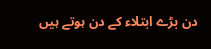دن بڑے ابتلاء کے دن ہوتے ہیں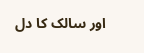اور سالک کا دل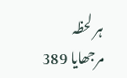ہر لحظہ مرجھایا 389